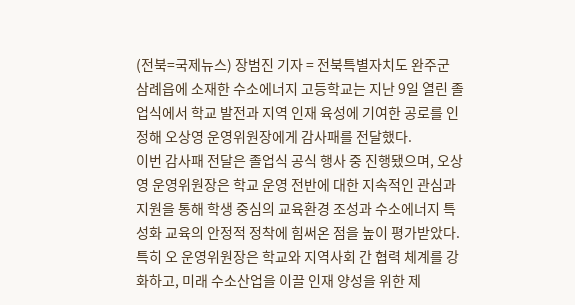(전북=국제뉴스) 장범진 기자 = 전북특별자치도 완주군 삼례읍에 소재한 수소에너지 고등학교는 지난 9일 열린 졸업식에서 학교 발전과 지역 인재 육성에 기여한 공로를 인정해 오상영 운영위원장에게 감사패를 전달했다.
이번 감사패 전달은 졸업식 공식 행사 중 진행됐으며, 오상영 운영위원장은 학교 운영 전반에 대한 지속적인 관심과 지원을 통해 학생 중심의 교육환경 조성과 수소에너지 특성화 교육의 안정적 정착에 힘써온 점을 높이 평가받았다.
특히 오 운영위원장은 학교와 지역사회 간 협력 체계를 강화하고, 미래 수소산업을 이끌 인재 양성을 위한 제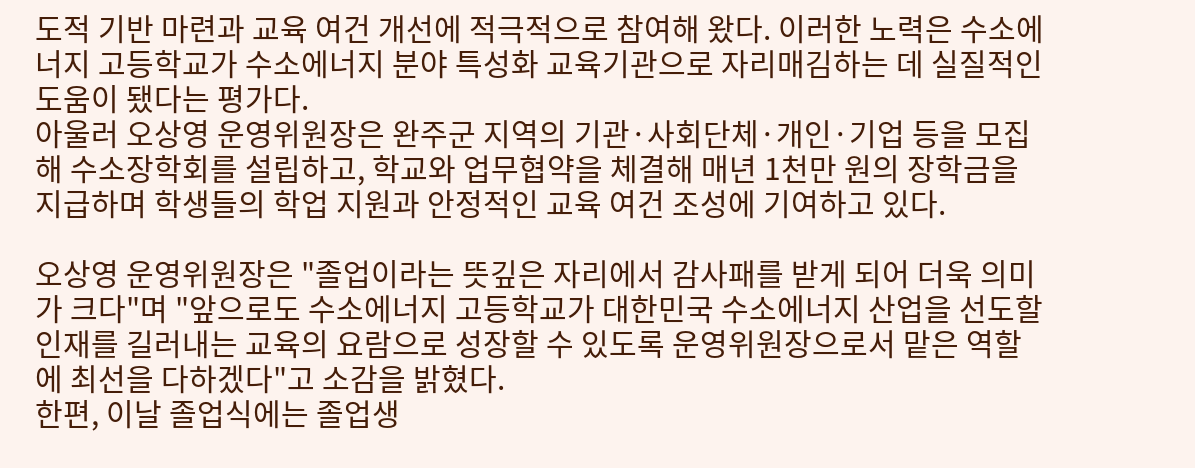도적 기반 마련과 교육 여건 개선에 적극적으로 참여해 왔다. 이러한 노력은 수소에너지 고등학교가 수소에너지 분야 특성화 교육기관으로 자리매김하는 데 실질적인 도움이 됐다는 평가다.
아울러 오상영 운영위원장은 완주군 지역의 기관·사회단체·개인·기업 등을 모집해 수소장학회를 설립하고, 학교와 업무협약을 체결해 매년 1천만 원의 장학금을 지급하며 학생들의 학업 지원과 안정적인 교육 여건 조성에 기여하고 있다.

오상영 운영위원장은 "졸업이라는 뜻깊은 자리에서 감사패를 받게 되어 더욱 의미가 크다"며 "앞으로도 수소에너지 고등학교가 대한민국 수소에너지 산업을 선도할 인재를 길러내는 교육의 요람으로 성장할 수 있도록 운영위원장으로서 맡은 역할에 최선을 다하겠다"고 소감을 밝혔다.
한편, 이날 졸업식에는 졸업생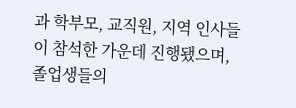과 학부모, 교직원, 지역 인사들이 참석한 가운데 진행됐으며, 졸업생들의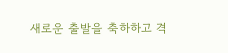새로운 출발을 축하하고 격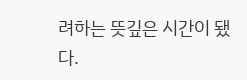려하는 뜻깊은 시간이 됐다.